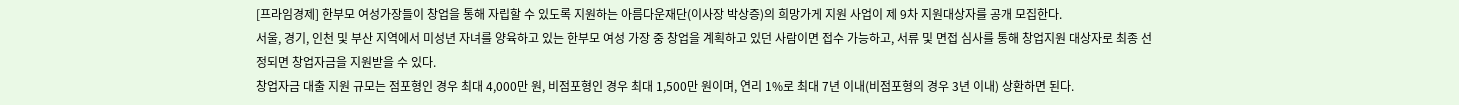[프라임경제] 한부모 여성가장들이 창업을 통해 자립할 수 있도록 지원하는 아름다운재단(이사장 박상증)의 희망가게 지원 사업이 제 9차 지원대상자를 공개 모집한다.
서울, 경기, 인천 및 부산 지역에서 미성년 자녀를 양육하고 있는 한부모 여성 가장 중 창업을 계획하고 있던 사람이면 접수 가능하고, 서류 및 면접 심사를 통해 창업지원 대상자로 최종 선정되면 창업자금을 지원받을 수 있다.
창업자금 대출 지원 규모는 점포형인 경우 최대 4,000만 원, 비점포형인 경우 최대 1,500만 원이며, 연리 1%로 최대 7년 이내(비점포형의 경우 3년 이내) 상환하면 된다.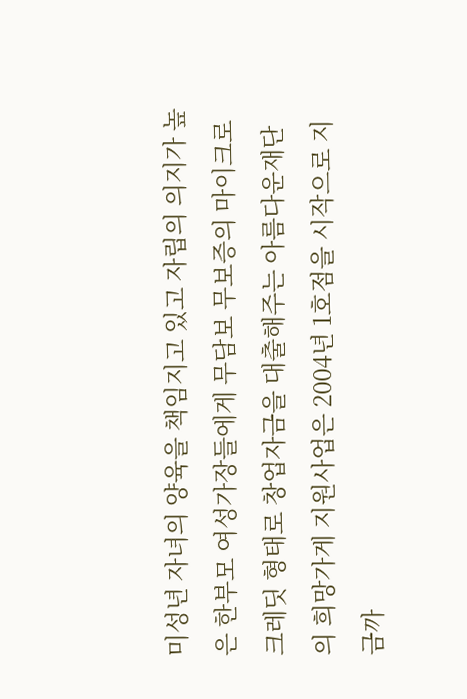미성년 자녀의 양육을 책임지고 있고 자립의 의지가 높은 한부모 여성가장들에게 무담보 무보증의 마이크로크레딧 형태로 창업자금을 대출해주는 아름다운재단의 희망가게 지원사업은 2004년 1호점을 시작으로 지금까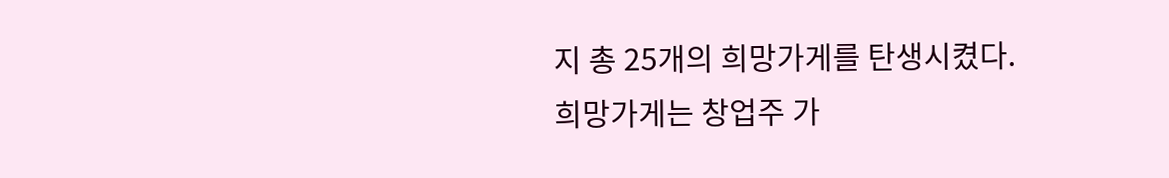지 총 25개의 희망가게를 탄생시켰다.
희망가게는 창업주 가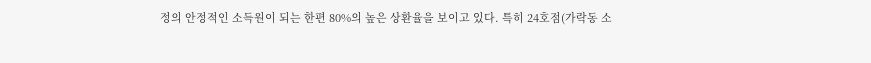정의 안정적인 소득원이 되는 한편 80%의 높은 상환율을 보이고 있다. 특히 24호점(가락동 소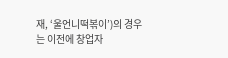재, ‘울언니떡볶이’)의 경우는 이전에 창업자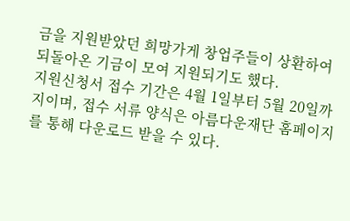금을 지원받았던 희망가게 창업주들이 상환하여 되돌아온 기금이 모여 지원되기도 했다.
지원신청서 접수 기간은 4월 1일부터 5월 20일까지이며, 접수 서류 양식은 아름다운재단 홈페이지를 통해 다운로드 받을 수 있다.